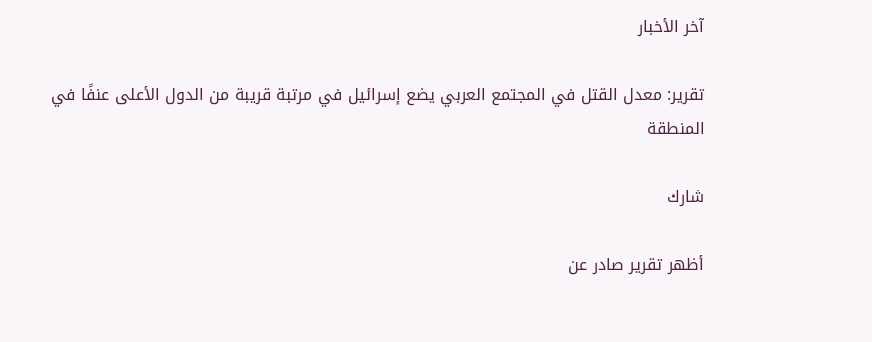آخر الأخبار

تقرير: معدل القتل في المجتمع العربي يضع إسرائيل في مرتبة قريبة من الدول الأعلى عنفًا في المنطقة

شارك

أظهر تقرير صادر عن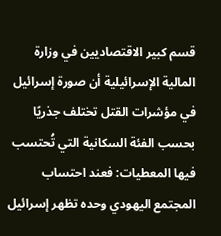قسم كبير الاقتصاديين في وزارة المالية الإسرائيلية أن صورة إسرائيل في مؤشرات القتل تختلف جذريًا بحسب الفئة السكانية التي تُحتسب فيها المعطيات: فعند احتساب المجتمع اليهودي وحده تظهر إسرائيل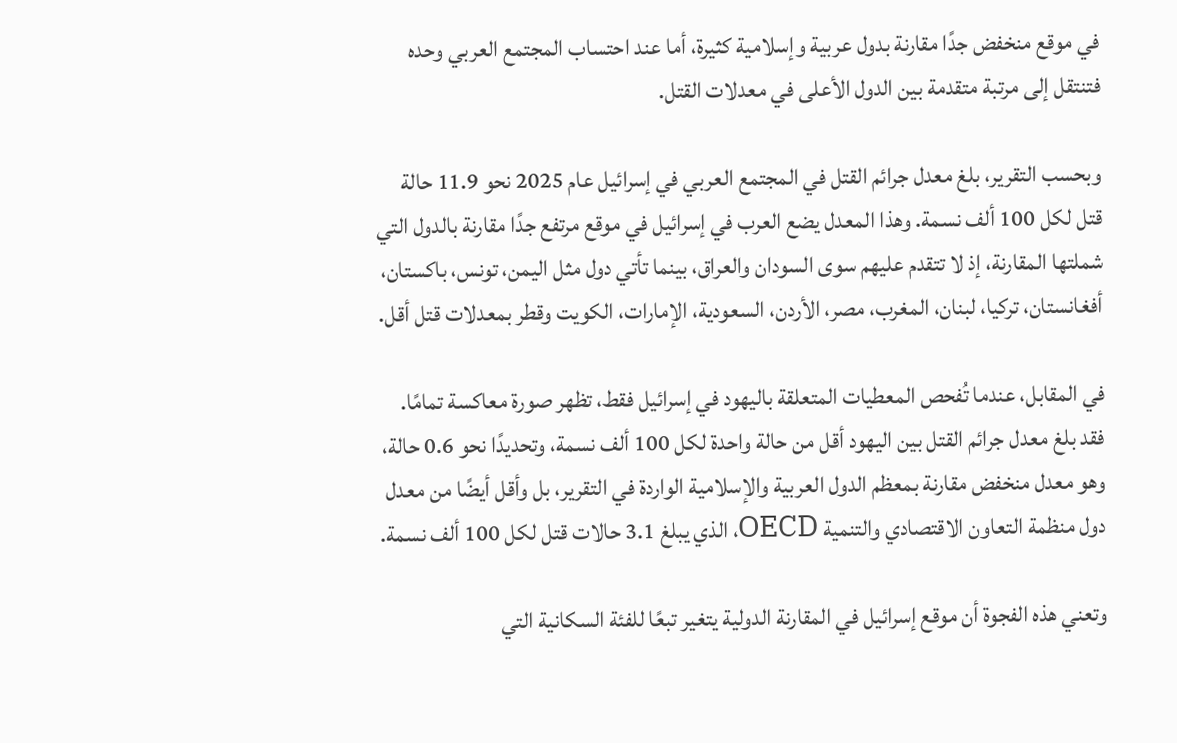في موقع منخفض جدًا مقارنة بدول عربية وإسلامية كثيرة، أما عند احتساب المجتمع العربي وحده فتنتقل إلى مرتبة متقدمة بين الدول الأعلى في معدلات القتل.

وبحسب التقرير، بلغ معدل جرائم القتل في المجتمع العربي في إسرائيل عام 2025 نحو 11.9 حالة قتل لكل 100 ألف نسمة. وهذا المعدل يضع العرب في إسرائيل في موقع مرتفع جدًا مقارنة بالدول التي شملتها المقارنة، إذ لا تتقدم عليهم سوى السودان والعراق، بينما تأتي دول مثل اليمن، تونس، باكستان، أفغانستان، تركيا، لبنان، المغرب، مصر، الأردن، السعودية، الإمارات، الكويت وقطر بمعدلات قتل أقل.

في المقابل، عندما تُفحص المعطيات المتعلقة باليهود في إسرائيل فقط، تظهر صورة معاكسة تمامًا. فقد بلغ معدل جرائم القتل بين اليهود أقل من حالة واحدة لكل 100 ألف نسمة، وتحديدًا نحو 0.6 حالة، وهو معدل منخفض مقارنة بمعظم الدول العربية والإسلامية الواردة في التقرير، بل وأقل أيضًا من معدل دول منظمة التعاون الاقتصادي والتنمية OECD، الذي يبلغ 3.1 حالات قتل لكل 100 ألف نسمة.

وتعني هذه الفجوة أن موقع إسرائيل في المقارنة الدولية يتغير تبعًا للفئة السكانية التي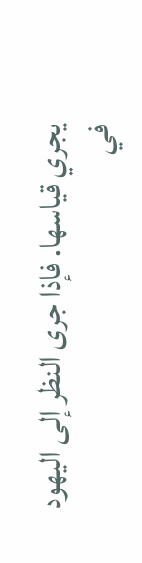يجري قياسها. فإذا جرى النظر إلى اليهود في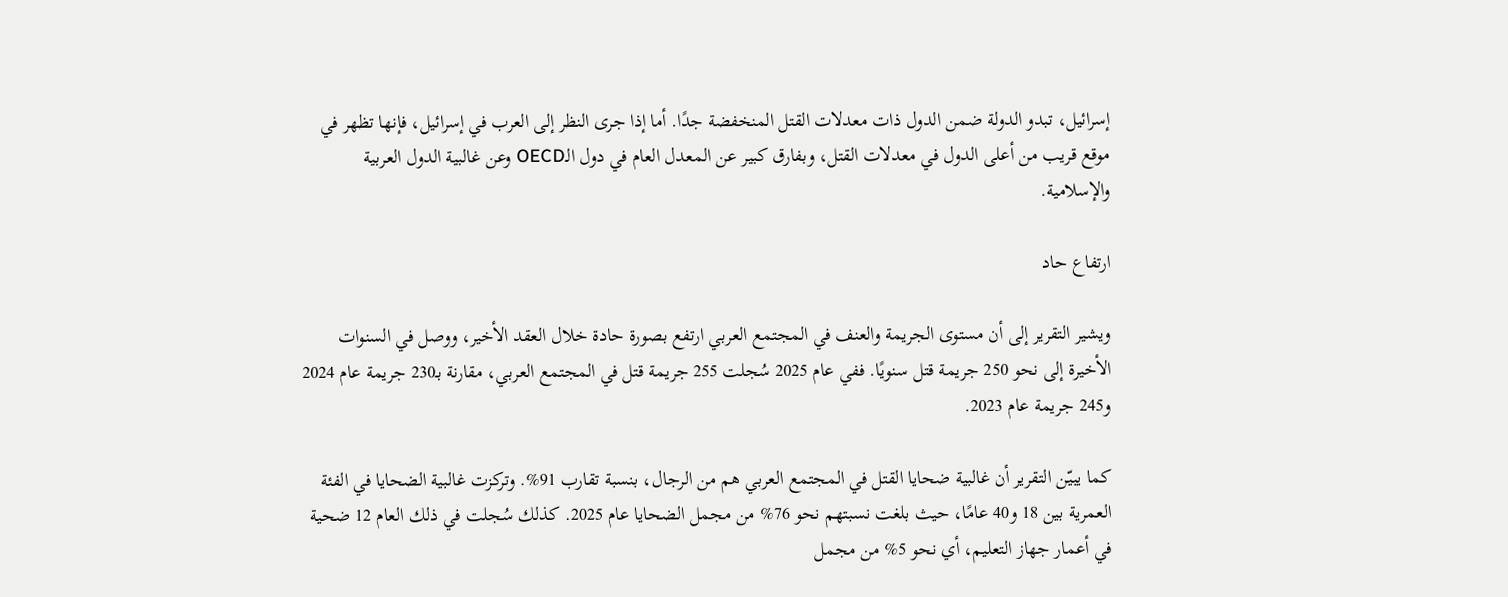إسرائيل، تبدو الدولة ضمن الدول ذات معدلات القتل المنخفضة جدًا. أما إذا جرى النظر إلى العرب في إسرائيل، فإنها تظهر في موقع قريب من أعلى الدول في معدلات القتل، وبفارق كبير عن المعدل العام في دول الـOECD وعن غالبية الدول العربية والإسلامية.

ارتفاع حاد

ويشير التقرير إلى أن مستوى الجريمة والعنف في المجتمع العربي ارتفع بصورة حادة خلال العقد الأخير، ووصل في السنوات الأخيرة إلى نحو 250 جريمة قتل سنويًا. ففي عام 2025 سُجلت 255 جريمة قتل في المجتمع العربي، مقارنة بـ230 جريمة عام 2024 و245 جريمة عام 2023.

كما يبيّن التقرير أن غالبية ضحايا القتل في المجتمع العربي هم من الرجال، بنسبة تقارب 91%. وتركزت غالبية الضحايا في الفئة العمرية بين 18 و40 عامًا، حيث بلغت نسبتهم نحو 76% من مجمل الضحايا عام 2025. كذلك سُجلت في ذلك العام 12 ضحية في أعمار جهاز التعليم، أي نحو 5% من مجمل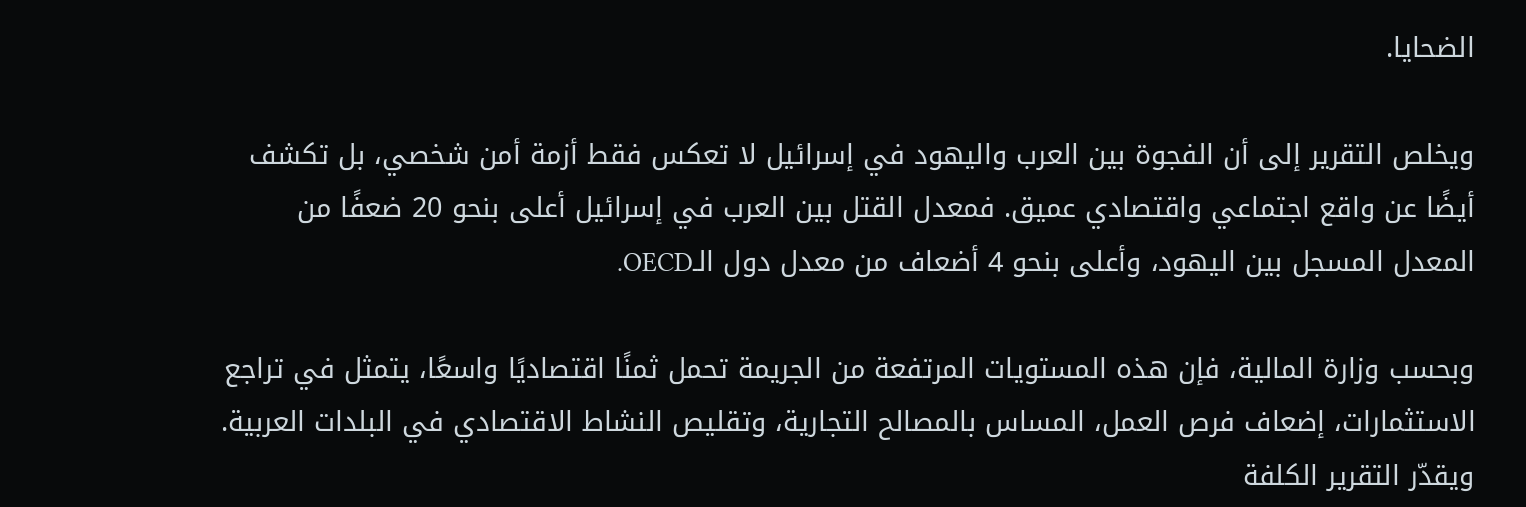الضحايا.

ويخلص التقرير إلى أن الفجوة بين العرب واليهود في إسرائيل لا تعكس فقط أزمة أمن شخصي، بل تكشف أيضًا عن واقع اجتماعي واقتصادي عميق. فمعدل القتل بين العرب في إسرائيل أعلى بنحو 20 ضعفًا من المعدل المسجل بين اليهود، وأعلى بنحو 4 أضعاف من معدل دول الـOECD.

وبحسب وزارة المالية، فإن هذه المستويات المرتفعة من الجريمة تحمل ثمنًا اقتصاديًا واسعًا، يتمثل في تراجع الاستثمارات، إضعاف فرص العمل، المساس بالمصالح التجارية، وتقليص النشاط الاقتصادي في البلدات العربية. ويقدّر التقرير الكلفة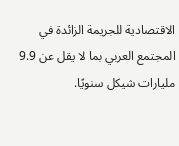الاقتصادية للجريمة الزائدة في المجتمع العربي بما لا يقل عن 9.9 مليارات شيكل سنويًا.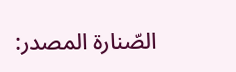الصّنارة المصدر: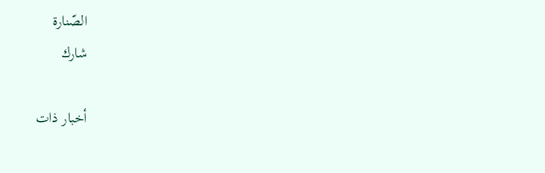الصّنارة
شارك

أخبار ذات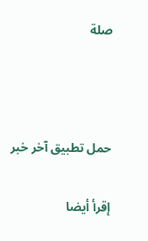صلة



حمل تطبيق آخر خبر

إقرأ أيضا